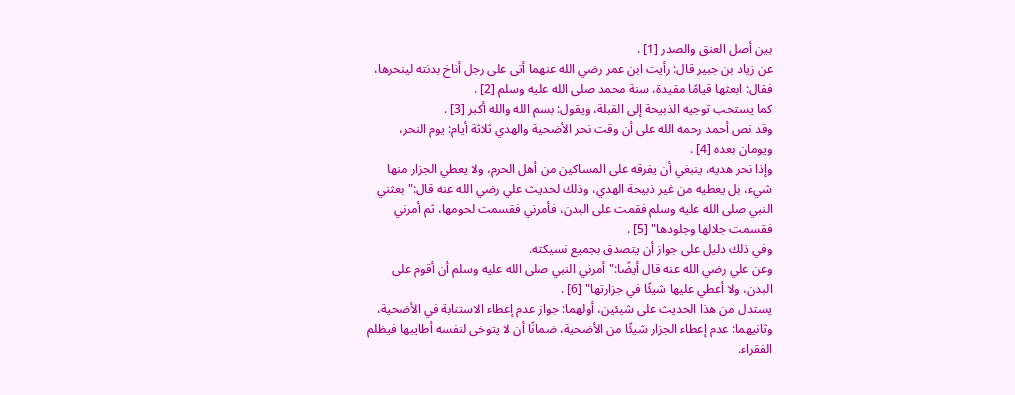بين أصل العنق والصدر [1] .
عن زياد بن جبير قال: رأيت ابن عمر رضي الله عنهما أتى على رجل أناخ بدنته لينحرها، فقال: ابعثها قيامًا مقيدة، سنة محمد صلى الله عليه وسلم [2] .
كما يستحب توجيه الذبيحة إلى القبلة، ويقول: بسم الله والله أكبر [3] .
وقد نص أحمد رحمه الله على أن وقت نحر الأضحية والهدي ثلاثة أيام: يوم النحر، ويومان بعده [4] .
وإذا نحر هديه، ينبغي أن يفرقه على المساكين من أهل الحرم، ولا يعطي الجزار منها شيء، بل يعطيه من غير ذبيحة الهدي، وذلك لحديث علي رضي الله عنه قال:"بعثني النبي صلى الله عليه وسلم فقمت على البدن، فأمرني فقسمت لحومها، ثم أمرني فقسمت جلالها وجلودها" [5] .
وفي ذلك دليل على جواز أن يتصدق بجميع نسيكته.
وعن علي رضي الله عنه قال أيضًا:"أمرني النبي صلى الله عليه وسلم أن أقوم على البدن، ولا أعطي عليها شيئًا في جزارتها" [6] .
يستدل من هذا الحديث على شيئين، أولهما: جواز عدم إعطاء الاستنابة في الأضحية، وثانيهما: عدم إعطاء الجزار شيئًا من الأضحية، ضمانًا أن لا يتوخى لنفسه أطايبها فيظلم الفقراء.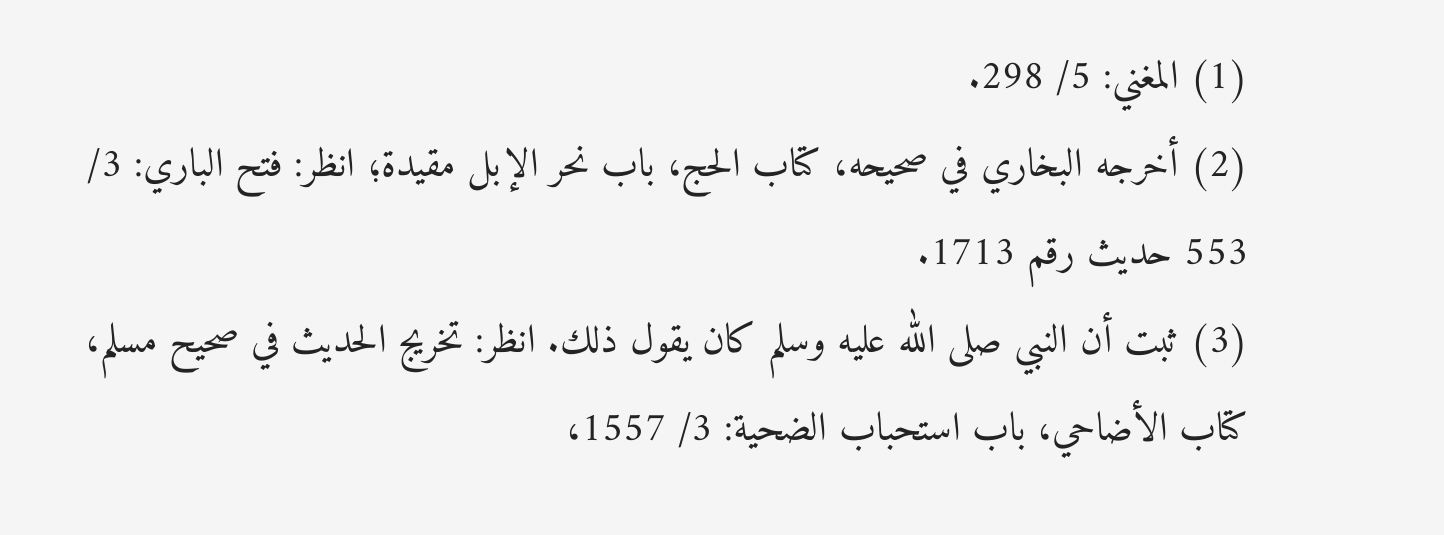(1) المغني: 5/ 298.
(2) أخرجه البخاري في صحيحه، كتاب الحج، باب نحر الإبل مقيدة؛ انظر: فتح الباري: 3/ 553 حديث رقم 1713.
(3) ثبت أن النبي صلى الله عليه وسلم كان يقول ذلك. انظر: تخريج الحديث في صحيح مسلم، كتاب الأضاحي، باب استحباب الضحية: 3/ 1557،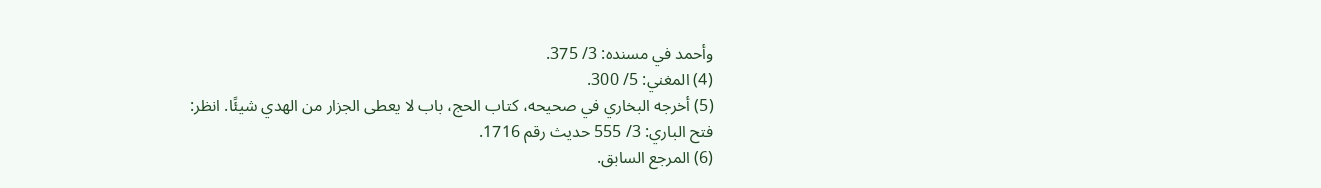وأحمد في مسنده: 3/ 375.
(4) المغني: 5/ 300.
(5) أخرجه البخاري في صحيحه، كتاب الحج، باب لا يعطى الجزار من الهدي شيئًا. انظر: فتح الباري: 3/ 555 حديث رقم 1716.
(6) المرجع السابق.